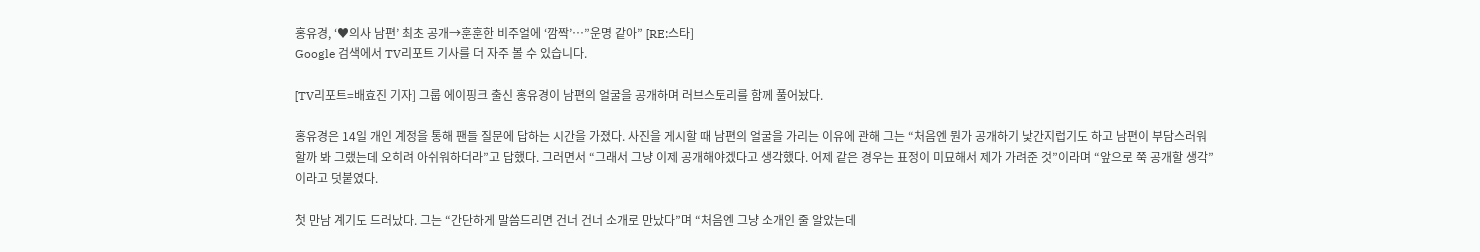홍유경, ‘♥의사 남편’ 최초 공개→훈훈한 비주얼에 ‘깜짝’…”운명 같아” [RE:스타]
Google 검색에서 TV리포트 기사를 더 자주 볼 수 있습니다.

[TV리포트=배효진 기자] 그룹 에이핑크 출신 홍유경이 남편의 얼굴을 공개하며 러브스토리를 함께 풀어놨다.

홍유경은 14일 개인 계정을 통해 팬들 질문에 답하는 시간을 가졌다. 사진을 게시할 때 남편의 얼굴을 가리는 이유에 관해 그는 “처음엔 뭔가 공개하기 낯간지럽기도 하고 남편이 부담스러워할까 봐 그랬는데 오히려 아쉬워하더라”고 답했다. 그러면서 “그래서 그냥 이제 공개해야겠다고 생각했다. 어제 같은 경우는 표정이 미묘해서 제가 가려준 것”이라며 “앞으로 쭉 공개할 생각”이라고 덧붙였다.

첫 만남 계기도 드러났다. 그는 “간단하게 말씀드리면 건너 건너 소개로 만났다”며 “처음엔 그냥 소개인 줄 알았는데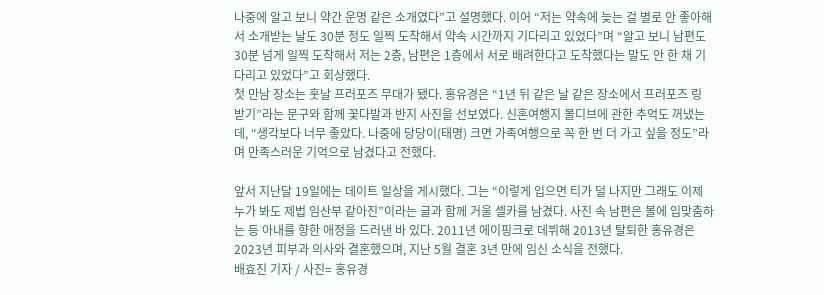나중에 알고 보니 약간 운명 같은 소개였다”고 설명했다. 이어 “저는 약속에 늦는 걸 별로 안 좋아해서 소개받는 날도 30분 정도 일찍 도착해서 약속 시간까지 기다리고 있었다”며 “알고 보니 남편도 30분 넘게 일찍 도착해서 저는 2층, 남편은 1층에서 서로 배려한다고 도착했다는 말도 안 한 채 기다리고 있었다”고 회상했다.
첫 만남 장소는 훗날 프러포즈 무대가 됐다. 홍유경은 “1년 뒤 같은 날 같은 장소에서 프러포즈 링 받기”라는 문구와 함께 꽃다발과 반지 사진을 선보였다. 신혼여행지 몰디브에 관한 추억도 꺼냈는데, “생각보다 너무 좋았다. 나중에 당당이(태명) 크면 가족여행으로 꼭 한 번 더 가고 싶을 정도”라며 만족스러운 기억으로 남겼다고 전했다.

앞서 지난달 19일에는 데이트 일상을 게시했다. 그는 “이렇게 입으면 티가 덜 나지만 그래도 이제 누가 봐도 제법 임산부 같아진”이라는 글과 함께 거울 셀카를 남겼다. 사진 속 남편은 볼에 입맞춤하는 등 아내를 향한 애정을 드러낸 바 있다. 2011년 에이핑크로 데뷔해 2013년 탈퇴한 홍유경은 2023년 피부과 의사와 결혼했으며, 지난 5월 결혼 3년 만에 임신 소식을 전했다.
배효진 기자 / 사진= 홍유경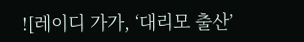![레이디 가가, ‘대리모 출산’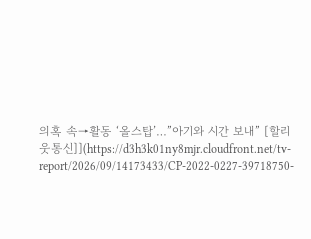의혹 속→활동 ‘올스탑’…”아기와 시간 보내” [할리웃통신]](https://d3h3k01ny8mjr.cloudfront.net/tv-report/2026/09/14173433/CP-2022-0227-39718750-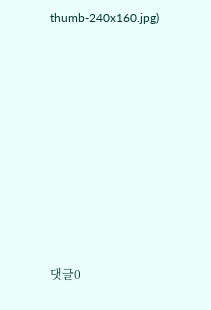thumb-240x160.jpg)














댓글0